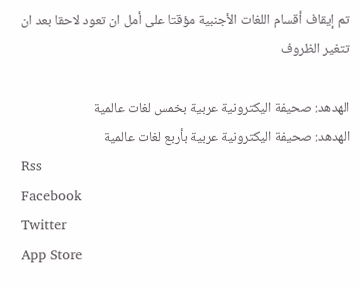تم إيقاف أقسام اللغات الأجنبية مؤقتا على أمل ان تعود لاحقا بعد ان تتغير الظروف

الهدهد: صحيفة اليكترونية عربية بخمس لغات عالمية
الهدهد: صحيفة اليكترونية عربية بأربع لغات عالمية
Rss
Facebook
Twitter
App Store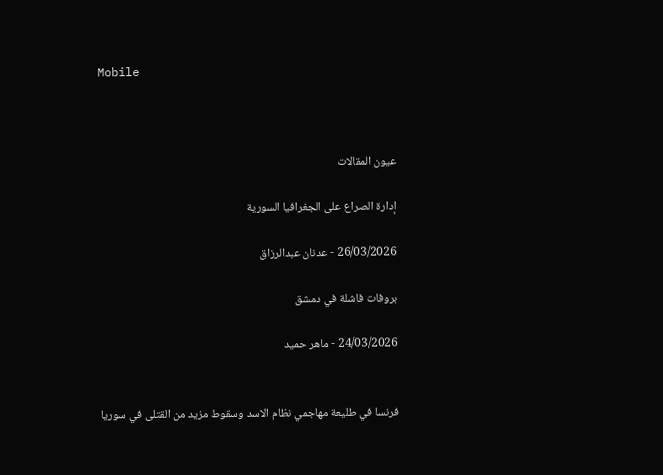Mobile



عيون المقالات

إدارة الصراع على الجغرافيا السورية

26/03/2026 - عدنان عبدالرزاق

بروفات فاشلة في دمشق

24/03/2026 - ماهر حميد


فرنسا في طليعة مهاجمي نظام الاسد وسقوط مزيد من القتلى في سوريا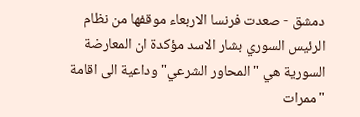دمشق - صعدت فرنسا الاربعاء موقفها من نظام الرئيس السوري بشار الاسد مؤكدة ان المعارضة السورية هي "المحاور الشرعي" وداعية الى اقامة "ممرات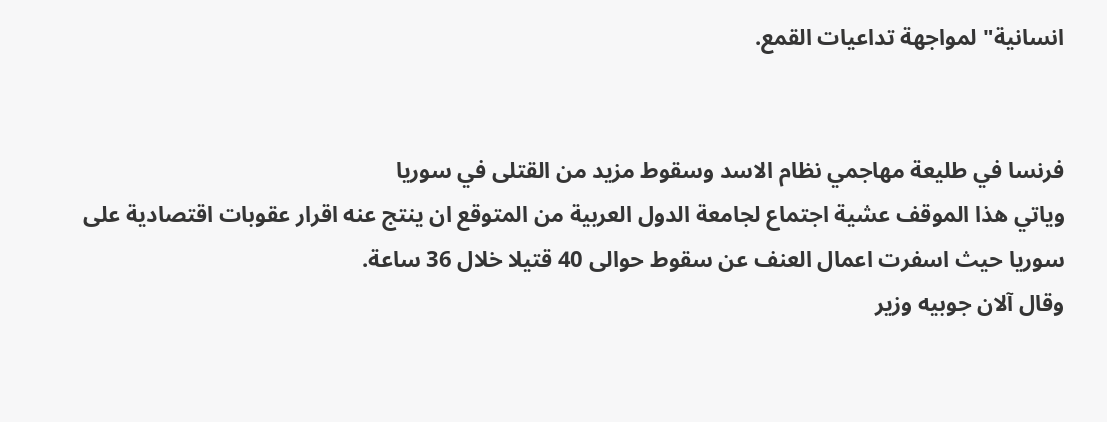انسانية" لمواجهة تداعيات القمع.


فرنسا في طليعة مهاجمي نظام الاسد وسقوط مزيد من القتلى في سوريا
وياتي هذا الموقف عشية اجتماع لجامعة الدول العربية من المتوقع ان ينتج عنه اقرار عقوبات اقتصادية على سوريا حيث اسفرت اعمال العنف عن سقوط حوالى 40 قتيلا خلال 36 ساعة.
وقال آلان جوبيه وزير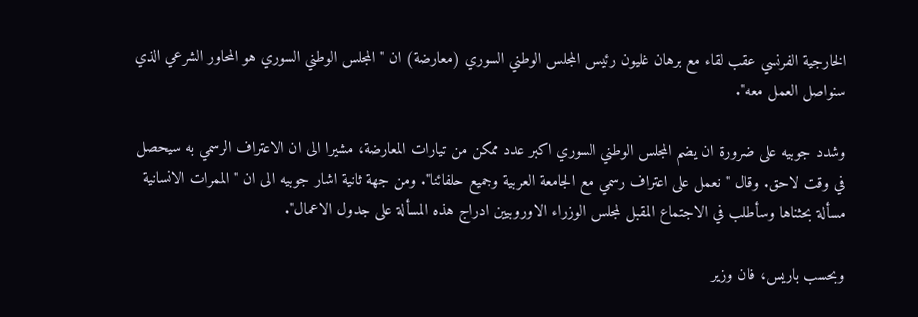الخارجية الفرنسي عقب لقاء مع برهان غليون رئيس المجلس الوطني السوري (معارضة) ان "المجلس الوطني السوري هو المحاور الشرعي الذي سنواصل العمل معه".

وشدد جوبيه على ضرورة ان يضم المجلس الوطني السوري اكبر عدد ممكن من تيارات المعارضة، مشيرا الى ان الاعتراف الرسمي به سيحصل في وقت لاحق. وقال "نعمل على اعتراف رسمي مع الجامعة العربية وجميع حلفائنا". ومن جهة ثانية اشار جوبيه الى ان "الممرات الانسانية مسألة بحثناها وسأطلب في الاجتماع المقبل لمجلس الوزراء الاوروبيين ادراج هذه المسألة على جدول الاعمال".

وبحسب باريس، فان وزير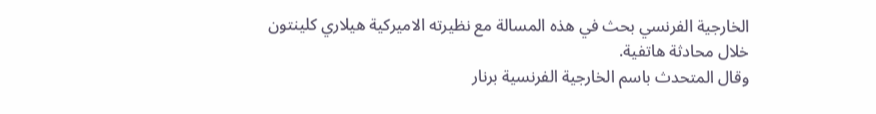الخارجية الفرنسي بحث في هذه المسالة مع نظيرته الاميركية هيلاري كلينتون خلال محادثة هاتفية.
وقال المتحدث باسم الخارجية الفرنسية برنار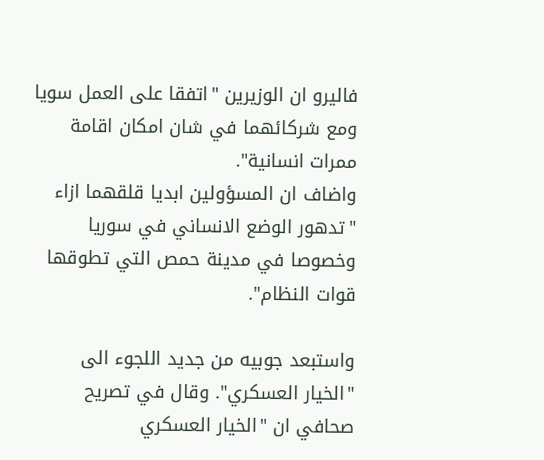فاليرو ان الوزيرين "اتفقا على العمل سويا ومع شركائهما في شان امكان اقامة ممرات انسانية".
واضاف ان المسؤولين ابديا قلقهما ازاء "تدهور الوضع الانساني في سوريا وخصوصا في مدينة حمص التي تطوقها قوات النظام".

واستبعد جوبيه من جديد اللجوء الى "الخيار العسكري". وقال في تصريح صحافي ان "الخيار العسكري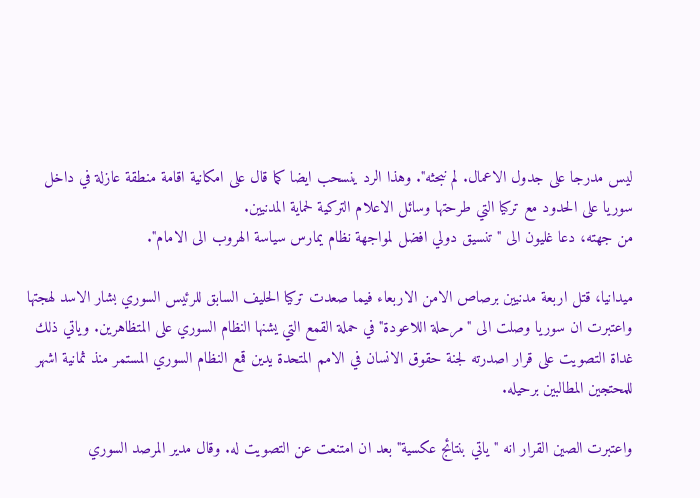ليس مدرجا على جدول الاعمال. لم نبحثه". وهذا الرد ينسحب ايضا كما قال على امكانية اقامة منطقة عازلة في داخل سوريا على الحدود مع تركيا التي طرحتها وسائل الاعلام التركية لحماية المدنيين.
من جهته، دعا غليون الى "تنسيق دولي افضل لمواجهة نظام يمارس سياسة الهروب الى الامام".

ميدانيا، قتل اربعة مدنيين برصاص الامن الاربعاء فيما صعدت تركيا الحليف السابق للرئيس السوري بشار الاسد لهجتها واعتبرت ان سوريا وصلت الى "مرحلة اللاعودة" في حملة القمع التي يشنها النظام السوري على المتظاهرين. وياتي ذلك غداة التصويت على قرار اصدرته لجنة حقوق الانسان في الامم المتحدة يدين قمع النظام السوري المستمر منذ ثمانية اشهر للمحتجين المطالبين برحيله.

واعتبرت الصين القرار انه "ياتي بنتائج عكسية" بعد ان امتنعت عن التصويت له. وقال مدير المرصد السوري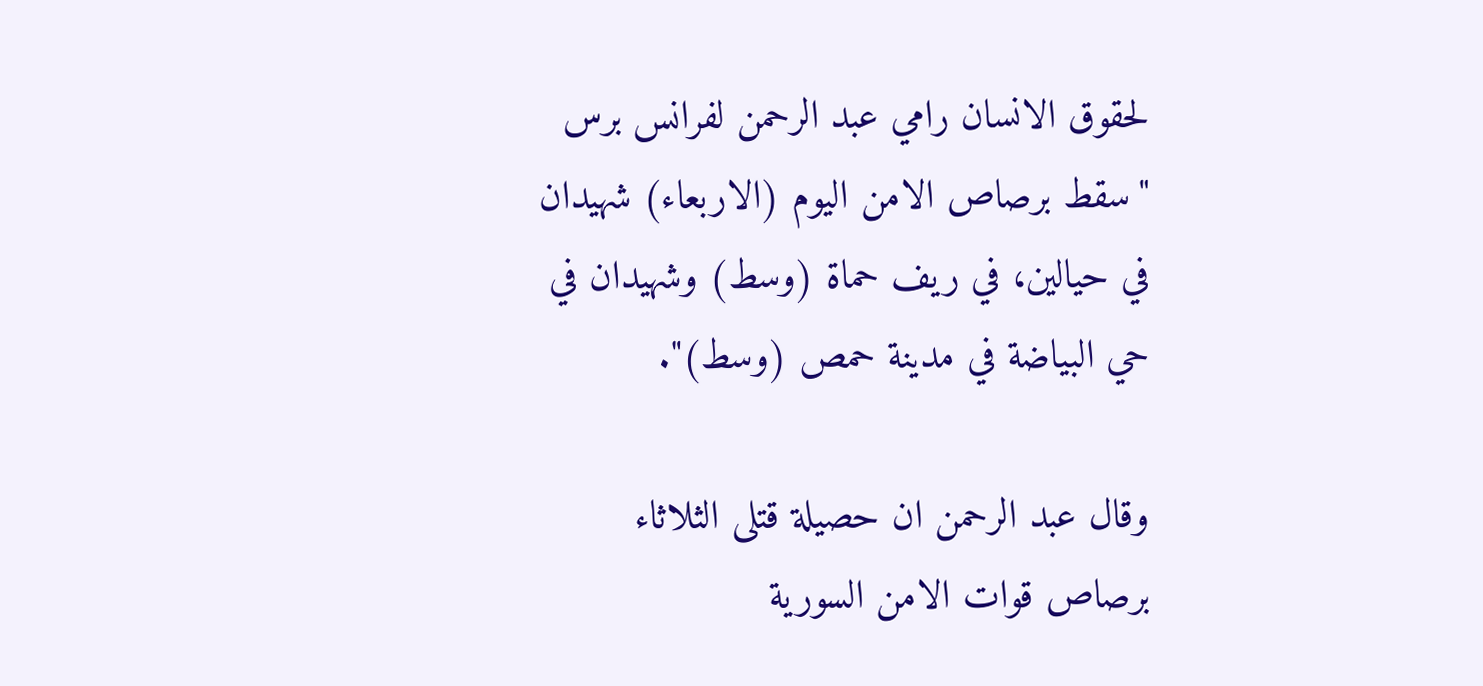لحقوق الانسان رامي عبد الرحمن لفرانس برس "سقط برصاص الامن اليوم (الاربعاء) شهيدان في حيالين، في ريف حماة (وسط) وشهيدان في حي البياضة في مدينة حمص (وسط)".

وقال عبد الرحمن ان حصيلة قتلى الثلاثاء برصاص قوات الامن السورية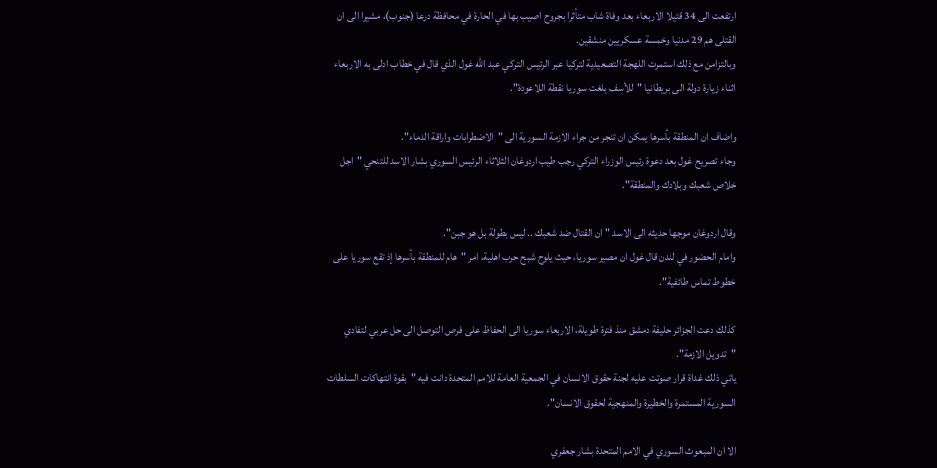ارتفعت الى 34 قتيلا الاربعاء بعد وفاة شاب متأثرا بجروح اصيب بها في الحارة في محافظة درعا (جنوب)، مشيرا الى ان القتلى هم 29 مدنيا وخمسة عسكريين منشقين.
وبالتزامن مع ذلك استمرت اللهجة التصعيدية لتركيا عبر الرئيس التركي عبد الله غول الذي قال في خطاب ادلى به الاربعاء اثناء زيارة دولة الى بريطانيا "للأسف بلغت سوريا نقطة اللاعودة".

واضاف ان المنطقة بأسرها يمكن ان تنجر من جراء الازمة السورية الى "الاضطرابات واراقة الدماء".
وجاء تصريح غول بعد دعوة رئيس الوزراء التركي رجب طيب اردوغان الثلاثاء الرئيس السوري بشار الاسد للتنحي "اجل خلاص شعبك وبلادك والمنطقة".

وقال اردوغان موجها حديثه الى الاسد "ان القتال ضد شعبك .. ليس بطولة بل هو جبن".
وامام الحضور في لندن قال غول ان مصير سوريا، حيث يلوح شبح حرب اهلية، امر "هام للمنطقة بأسرها إذ تقع سوريا على خطوط تماس طائفية".

كذلك دعت الجزائر حليفة دمشق منذ فترة طويلة، الاربعاء سوريا الى الحفاظ على فرص التوصل الى حل عربي لتفادي "تدويل الازمة".
ياتي ذلك غداة قرار صوتت عليه لجنة حقوق الانسان في الجمعية العامة للامم المتحدة دانت فيه "بقوة انتهاكات السلطات السورية المستمرة والخطيرة والمنهجية لحقوق الانسان".

الا ان المبعوث السوري في الامم المتحدة بشار جعفري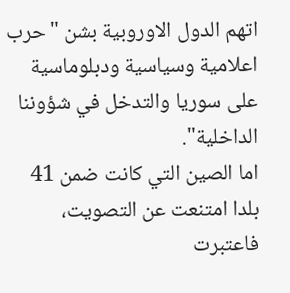اتهم الدول الاوروبية بشن "حرب اعلامية وسياسية ودبلوماسية على سوريا والتدخل في شؤوننا الداخلية".
اما الصين التي كانت ضمن 41 بلدا امتنعت عن التصويت، فاعتبرت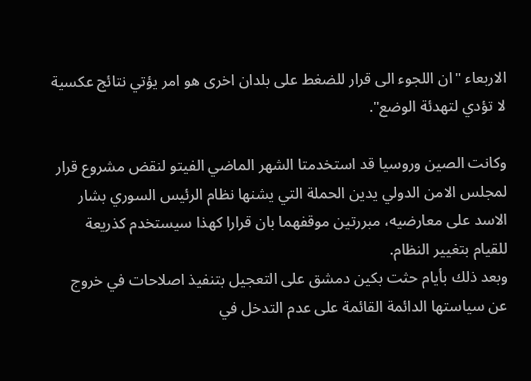الاربعاء "ان اللجوء الى قرار للضغط على بلدان اخرى هو امر يؤتي نتائج عكسية لا تؤدي لتهدئة الوضع".

وكانت الصين وروسيا قد استخدمتا الشهر الماضي الفيتو لنقض مشروع قرار لمجلس الامن الدولي يدين الحملة التي يشنها نظام الرئيس السوري بشار الاسد على معارضيه، مبررتين موقفهما بان قرارا كهذا سيستخدم كذريعة للقيام بتغيير النظام.
وبعد ذلك بأيام حثت بكين دمشق على التعجيل بتنفيذ اصلاحات في خروج عن سياستها الدائمة القائمة على عدم التدخل في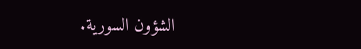الشؤون السورية.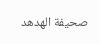صحيفة الهدهد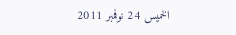الخميس 24 نوفمبر 2011